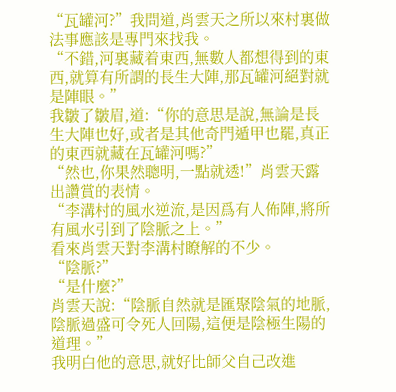“瓦罐河?”我問道,肖雲天之所以來村裏做法事應該是專門來找我。
“不錯,河裏藏着東西,無數人都想得到的東西,就算有所謂的長生大陣,那瓦罐河絕對就是陣眼。”
我皺了皺眉,道:“你的意思是說,無論是長生大陣也好,或者是其他奇門遁甲也罷,真正的東西就藏在瓦罐河嗎?”
“然也,你果然聰明,一點就透!”肖雲天露出讚賞的表情。
“李溝村的風水逆流,是因爲有人佈陣,將所有風水引到了陰脈之上。”
看來肖雲天對李溝村瞭解的不少。
“陰脈?”
“是什麼?”
肖雲天說:“陰脈自然就是匯聚陰氣的地脈,陰脈過盛可令死人回陽,這便是陰極生陽的道理。”
我明白他的意思,就好比師父自己改進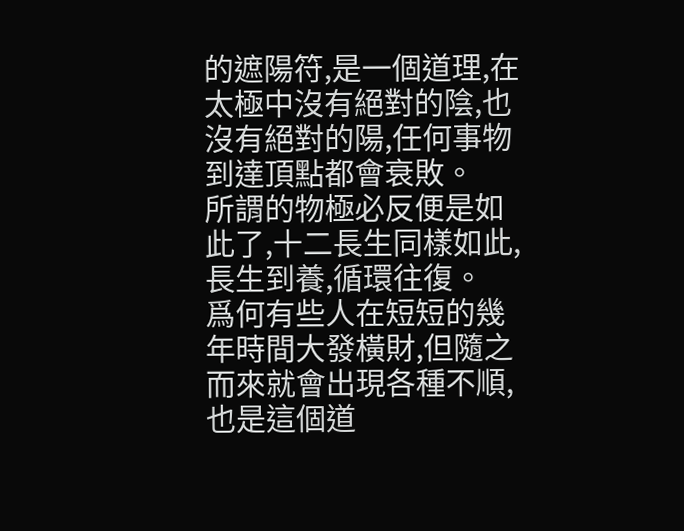的遮陽符,是一個道理,在太極中沒有絕對的陰,也沒有絕對的陽,任何事物到達頂點都會衰敗。
所謂的物極必反便是如此了,十二長生同樣如此,長生到養,循環往復。
爲何有些人在短短的幾年時間大發橫財,但隨之而來就會出現各種不順,也是這個道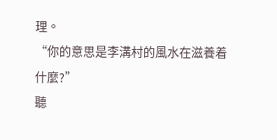理。
“你的意思是李溝村的風水在滋養着什麼?”
聽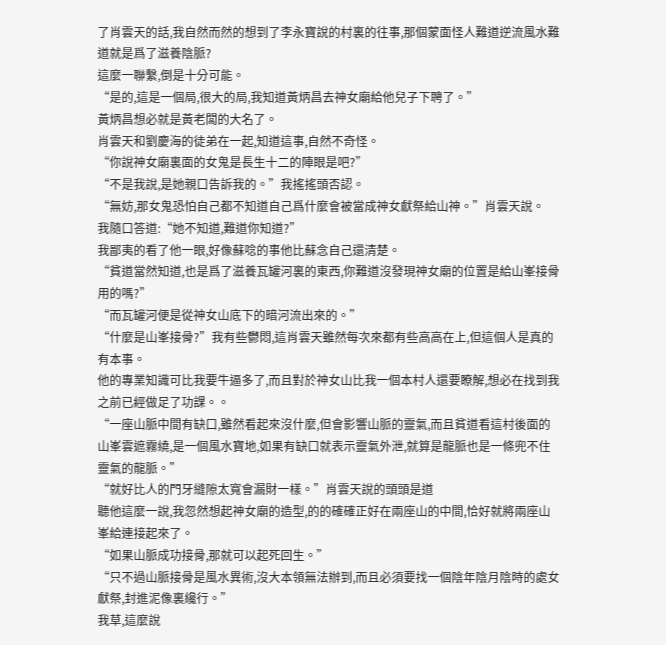了肖雲天的話,我自然而然的想到了李永寶說的村裏的往事,那個蒙面怪人難道逆流風水難道就是爲了滋養陰脈?
這麼一聯繫,倒是十分可能。
“是的,這是一個局,很大的局,我知道黃炳昌去神女廟給他兒子下聘了。”
黃炳昌想必就是黃老闆的大名了。
肖雲天和劉慶海的徒弟在一起,知道這事,自然不奇怪。
“你說神女廟裏面的女鬼是長生十二的陣眼是吧?”
“不是我說,是她親口告訴我的。”我搖搖頭否認。
“無妨,那女鬼恐怕自己都不知道自己爲什麼會被當成神女獻祭給山神。”肖雲天說。
我隨口答道:“她不知道,難道你知道?”
我鄙夷的看了他一眼,好像蘇唸的事他比蘇念自己還清楚。
“貧道當然知道,也是爲了滋養瓦罐河裏的東西,你難道沒發現神女廟的位置是給山峯接骨用的嗎?”
“而瓦罐河便是從神女山底下的暗河流出來的。”
“什麼是山峯接骨?”我有些鬱悶,這肖雲天雖然每次來都有些高高在上,但這個人是真的有本事。
他的專業知識可比我要牛逼多了,而且對於神女山比我一個本村人還要瞭解,想必在找到我之前已經做足了功課。。
“一座山脈中間有缺口,雖然看起來沒什麼,但會影響山脈的靈氣,而且貧道看這村後面的山峯雲遮霧繞,是一個風水寶地,如果有缺口就表示靈氣外泄,就算是龍脈也是一條兜不住靈氣的龍脈。”
“就好比人的門牙縫隙太寬會漏財一樣。”肖雲天說的頭頭是道
聽他這麼一說,我忽然想起神女廟的造型,的的確確正好在兩座山的中間,恰好就將兩座山峯給連接起來了。
“如果山脈成功接骨,那就可以起死回生。”
“只不過山脈接骨是風水異術,沒大本領無法辦到,而且必須要找一個陰年陰月陰時的處女獻祭,封進泥像裏纔行。”
我草,這麼說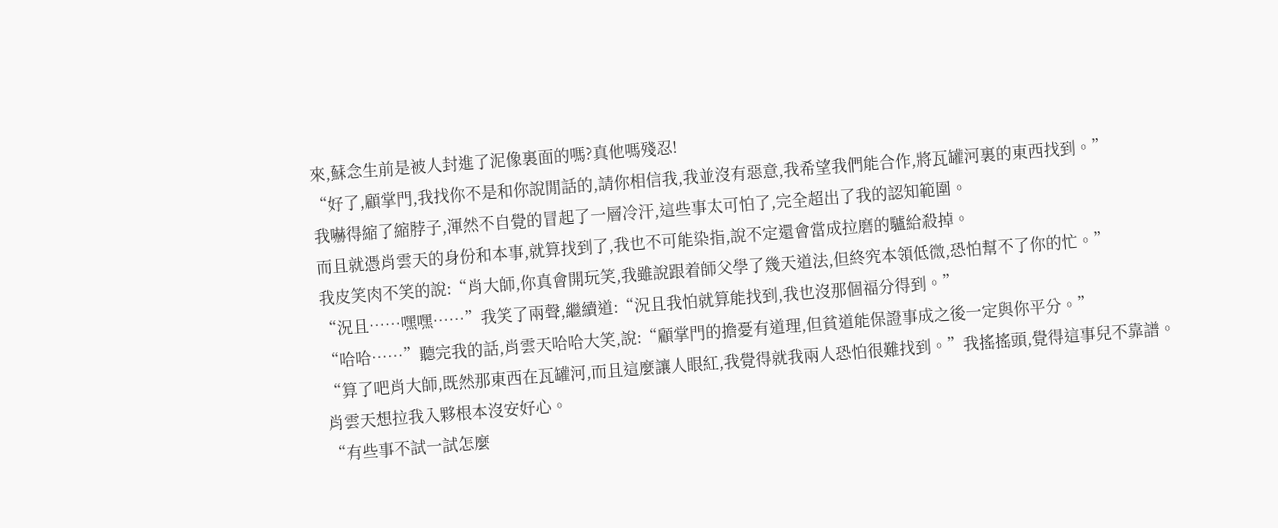來,蘇念生前是被人封進了泥像裏面的嗎?真他嗎殘忍!
“好了,顧掌門,我找你不是和你說閒話的,請你相信我,我並沒有惡意,我希望我們能合作,將瓦罐河裏的東西找到。”
我嚇得縮了縮脖子,渾然不自覺的冒起了一層冷汗,這些事太可怕了,完全超出了我的認知範圍。
而且就憑肖雲天的身份和本事,就算找到了,我也不可能染指,說不定還會當成拉磨的驢給殺掉。
我皮笑肉不笑的說:“肖大師,你真會開玩笑,我雖說跟着師父學了幾天道法,但終究本領低微,恐怕幫不了你的忙。”
“況且……嘿嘿……”我笑了兩聲,繼續道:“況且我怕就算能找到,我也沒那個福分得到。”
“哈哈……”聽完我的話,肖雲天哈哈大笑,說:“顧掌門的擔憂有道理,但貧道能保證事成之後一定與你平分。”
“算了吧肖大師,既然那東西在瓦罐河,而且這麼讓人眼紅,我覺得就我兩人恐怕很難找到。”我搖搖頭,覺得這事兒不靠譜。
肖雲天想拉我入夥根本沒安好心。
“有些事不試一試怎麼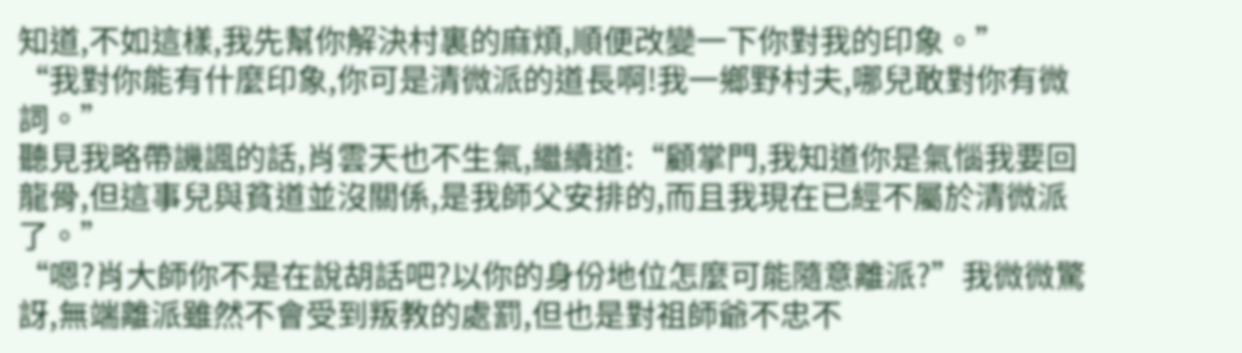知道,不如這樣,我先幫你解決村裏的麻煩,順便改變一下你對我的印象。”
“我對你能有什麼印象,你可是清微派的道長啊!我一鄉野村夫,哪兒敢對你有微詞。”
聽見我略帶譏諷的話,肖雲天也不生氣,繼續道:“顧掌門,我知道你是氣惱我要回龍骨,但這事兒與貧道並沒關係,是我師父安排的,而且我現在已經不屬於清微派了。”
“嗯?肖大師你不是在說胡話吧?以你的身份地位怎麼可能隨意離派?”我微微驚訝,無端離派雖然不會受到叛教的處罰,但也是對祖師爺不忠不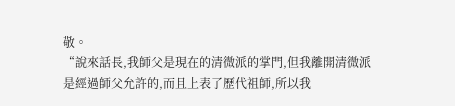敬。
“說來話長,我師父是現在的清微派的掌門,但我離開清微派是經過師父允許的,而且上表了歷代祖師,所以我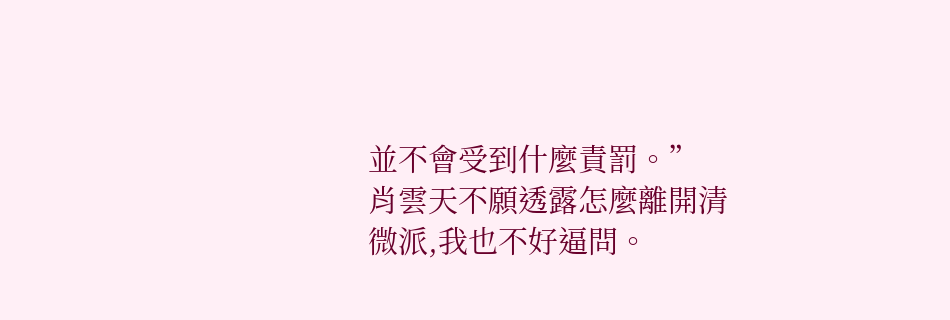並不會受到什麼責罰。”
肖雲天不願透露怎麼離開清微派,我也不好逼問。